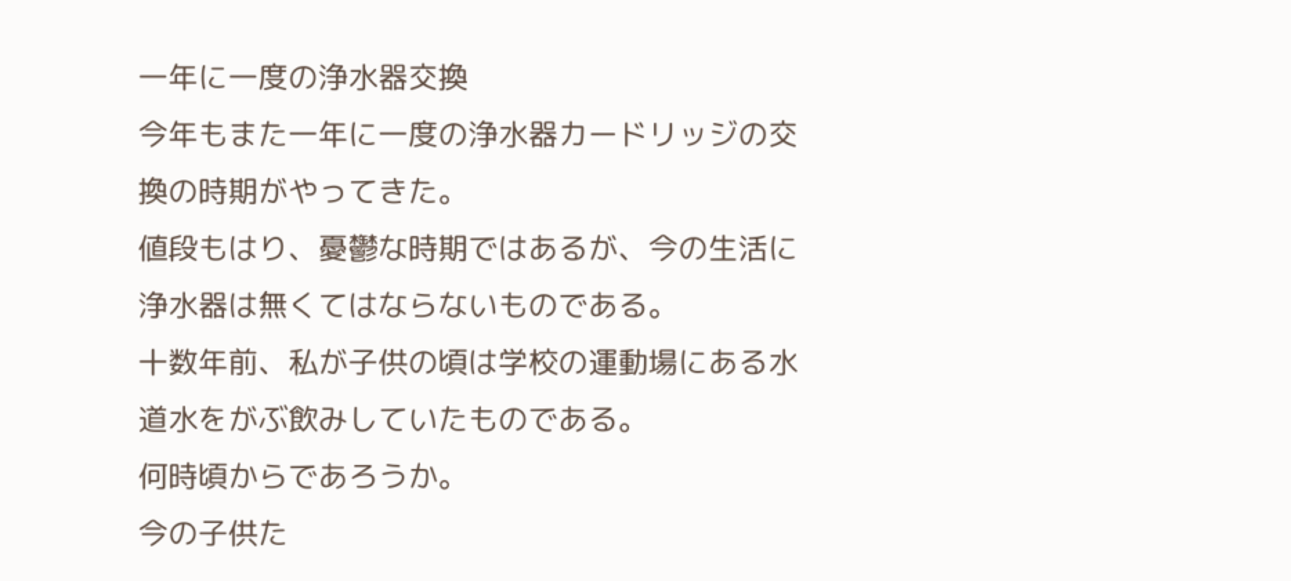一年に一度の浄水器交換
今年もまた一年に一度の浄水器カードリッジの交換の時期がやってきた。
値段もはり、憂鬱な時期ではあるが、今の生活に浄水器は無くてはならないものである。
十数年前、私が子供の頃は学校の運動場にある水道水をがぶ飲みしていたものである。
何時頃からであろうか。
今の子供た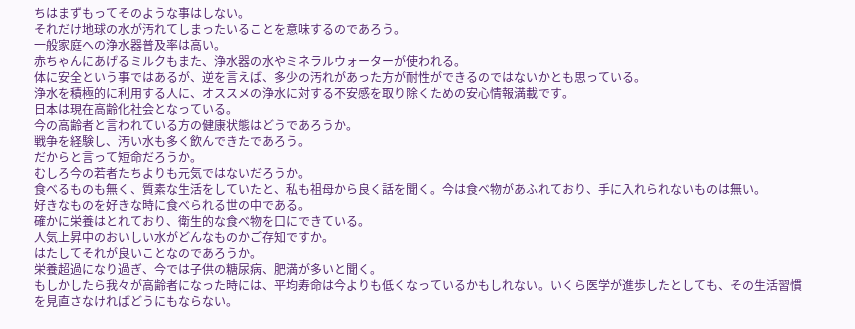ちはまずもってそのような事はしない。
それだけ地球の水が汚れてしまったいることを意味するのであろう。
一般家庭への浄水器普及率は高い。
赤ちゃんにあげるミルクもまた、浄水器の水やミネラルウォーターが使われる。
体に安全という事ではあるが、逆を言えば、多少の汚れがあった方が耐性ができるのではないかとも思っている。
浄水を積極的に利用する人に、オススメの浄水に対する不安感を取り除くための安心情報満載です。
日本は現在高齢化社会となっている。
今の高齢者と言われている方の健康状態はどうであろうか。
戦争を経験し、汚い水も多く飲んできたであろう。
だからと言って短命だろうか。
むしろ今の若者たちよりも元気ではないだろうか。
食べるものも無く、質素な生活をしていたと、私も祖母から良く話を聞く。今は食べ物があふれており、手に入れられないものは無い。
好きなものを好きな時に食べられる世の中である。
確かに栄養はとれており、衛生的な食べ物を口にできている。
人気上昇中のおいしい水がどんなものかご存知ですか。
はたしてそれが良いことなのであろうか。
栄養超過になり過ぎ、今では子供の糖尿病、肥満が多いと聞く。
もしかしたら我々が高齢者になった時には、平均寿命は今よりも低くなっているかもしれない。いくら医学が進歩したとしても、その生活習慣を見直さなければどうにもならない。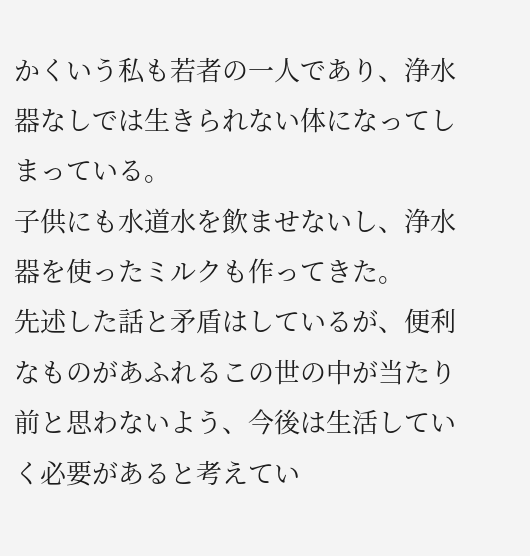かくいう私も若者の一人であり、浄水器なしでは生きられない体になってしまっている。
子供にも水道水を飲ませないし、浄水器を使ったミルクも作ってきた。
先述した話と矛盾はしているが、便利なものがあふれるこの世の中が当たり前と思わないよう、今後は生活していく必要があると考えてい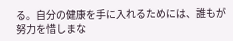る。自分の健康を手に入れるためには、誰もが努力を惜しまな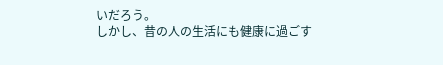いだろう。
しかし、昔の人の生活にも健康に過ごす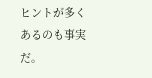ヒントが多くあるのも事実だ。